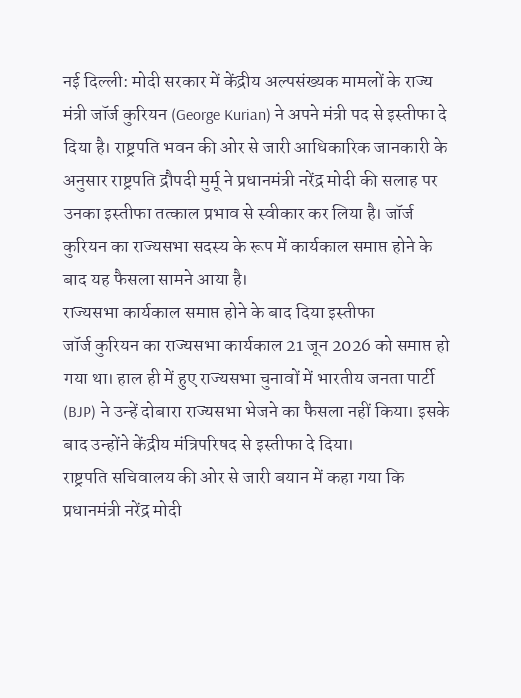नई दिल्ली: मोदी सरकार में केंद्रीय अल्पसंख्यक मामलों के राज्य मंत्री जॉर्ज कुरियन (George Kurian) ने अपने मंत्री पद से इस्तीफा दे दिया है। राष्ट्रपति भवन की ओर से जारी आधिकारिक जानकारी के अनुसार राष्ट्रपति द्रौपदी मुर्मू ने प्रधानमंत्री नरेंद्र मोदी की सलाह पर उनका इस्तीफा तत्काल प्रभाव से स्वीकार कर लिया है। जॉर्ज कुरियन का राज्यसभा सदस्य के रूप में कार्यकाल समाप्त होने के बाद यह फैसला सामने आया है।
राज्यसभा कार्यकाल समाप्त होने के बाद दिया इस्तीफा
जॉर्ज कुरियन का राज्यसभा कार्यकाल 21 जून 2026 को समाप्त हो गया था। हाल ही में हुए राज्यसभा चुनावों में भारतीय जनता पार्टी (BJP) ने उन्हें दोबारा राज्यसभा भेजने का फैसला नहीं किया। इसके बाद उन्होंने केंद्रीय मंत्रिपरिषद से इस्तीफा दे दिया।
राष्ट्रपति सचिवालय की ओर से जारी बयान में कहा गया कि प्रधानमंत्री नरेंद्र मोदी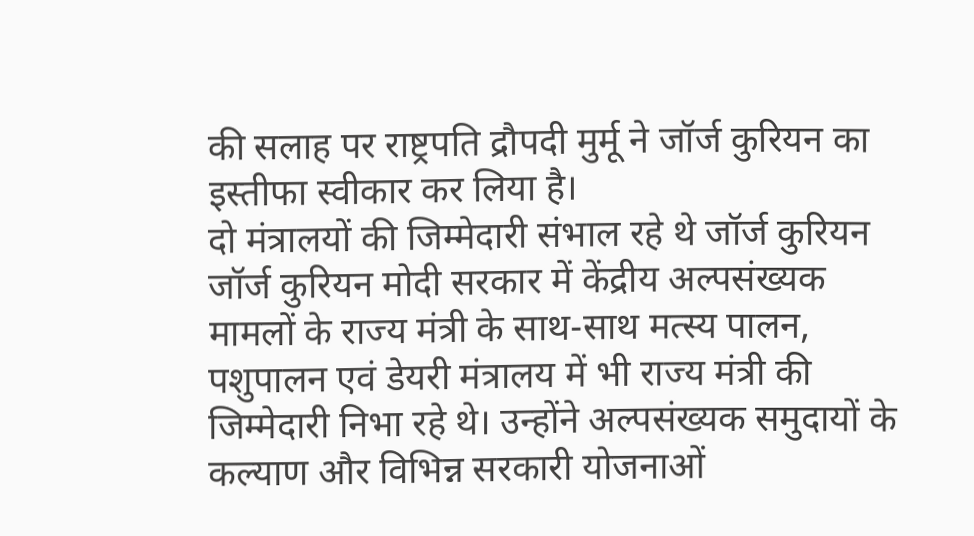की सलाह पर राष्ट्रपति द्रौपदी मुर्मू ने जॉर्ज कुरियन का इस्तीफा स्वीकार कर लिया है।
दो मंत्रालयों की जिम्मेदारी संभाल रहे थे जॉर्ज कुरियन
जॉर्ज कुरियन मोदी सरकार में केंद्रीय अल्पसंख्यक मामलों के राज्य मंत्री के साथ-साथ मत्स्य पालन, पशुपालन एवं डेयरी मंत्रालय में भी राज्य मंत्री की जिम्मेदारी निभा रहे थे। उन्होंने अल्पसंख्यक समुदायों के कल्याण और विभिन्न सरकारी योजनाओं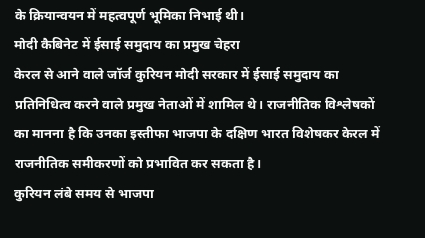के क्रियान्वयन में महत्वपूर्ण भूमिका निभाई थी।
मोदी कैबिनेट में ईसाई समुदाय का प्रमुख चेहरा
केरल से आने वाले जॉर्ज कुरियन मोदी सरकार में ईसाई समुदाय का प्रतिनिधित्व करने वाले प्रमुख नेताओं में शामिल थे। राजनीतिक विश्लेषकों का मानना है कि उनका इस्तीफा भाजपा के दक्षिण भारत विशेषकर केरल में राजनीतिक समीकरणों को प्रभावित कर सकता है।
कुरियन लंबे समय से भाजपा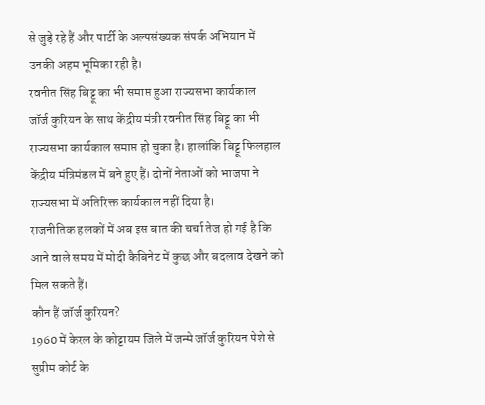से जुड़े रहे हैं और पार्टी के अल्पसंख्यक संपर्क अभियान में उनकी अहम भूमिका रही है।
रवनीत सिंह बिट्टू का भी समाप्त हुआ राज्यसभा कार्यकाल
जॉर्ज कुरियन के साथ केंद्रीय मंत्री रवनीत सिंह बिट्टू का भी राज्यसभा कार्यकाल समाप्त हो चुका है। हालांकि बिट्टू फिलहाल केंद्रीय मंत्रिमंडल में बने हुए हैं। दोनों नेताओं को भाजपा ने राज्यसभा में अतिरिक्त कार्यकाल नहीं दिया है।
राजनीतिक हलकों में अब इस बात की चर्चा तेज हो गई है कि आने वाले समय में मोदी कैबिनेट में कुछ और बदलाव देखने को मिल सकते हैं।
कौन हैं जॉर्ज कुरियन?
1960 में केरल के कोट्टायम जिले में जन्मे जॉर्ज कुरियन पेशे से सुप्रीम कोर्ट के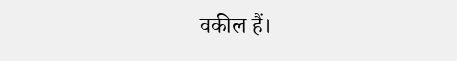वकील हैं।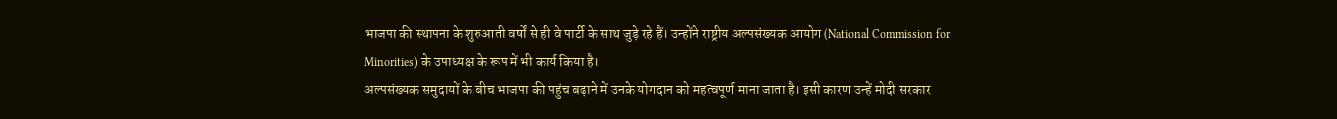भाजपा की स्थापना के शुरुआती वर्षों से ही वे पार्टी के साथ जुड़े रहे हैं। उन्होंने राष्ट्रीय अल्पसंख्यक आयोग (National Commission for Minorities) के उपाध्यक्ष के रूप में भी कार्य किया है।
अल्पसंख्यक समुदायों के बीच भाजपा की पहुंच बढ़ाने में उनके योगदान को महत्वपूर्ण माना जाता है। इसी कारण उन्हें मोदी सरकार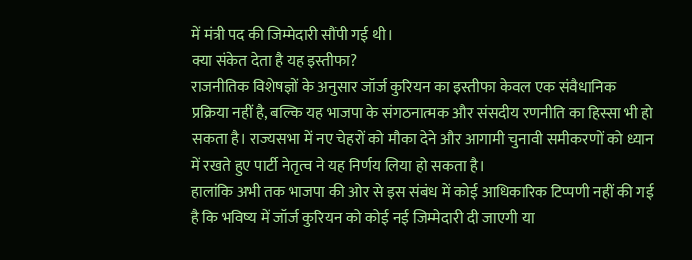में मंत्री पद की जिम्मेदारी सौंपी गई थी।
क्या संकेत देता है यह इस्तीफा?
राजनीतिक विशेषज्ञों के अनुसार जॉर्ज कुरियन का इस्तीफा केवल एक संवैधानिक प्रक्रिया नहीं है, बल्कि यह भाजपा के संगठनात्मक और संसदीय रणनीति का हिस्सा भी हो सकता है। राज्यसभा में नए चेहरों को मौका देने और आगामी चुनावी समीकरणों को ध्यान में रखते हुए पार्टी नेतृत्व ने यह निर्णय लिया हो सकता है।
हालांकि अभी तक भाजपा की ओर से इस संबंध में कोई आधिकारिक टिप्पणी नहीं की गई है कि भविष्य में जॉर्ज कुरियन को कोई नई जिम्मेदारी दी जाएगी या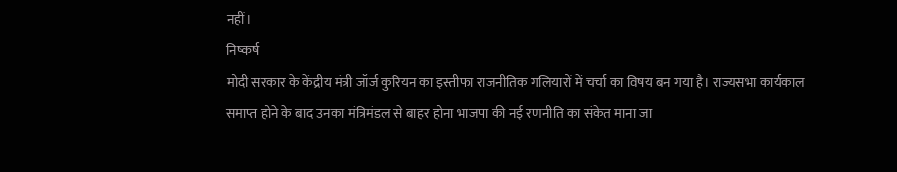नहीं।
निष्कर्ष
मोदी सरकार के केंद्रीय मंत्री जॉर्ज कुरियन का इस्तीफा राजनीतिक गलियारों में चर्चा का विषय बन गया है। राज्यसभा कार्यकाल समाप्त होने के बाद उनका मंत्रिमंडल से बाहर होना भाजपा की नई रणनीति का संकेत माना जा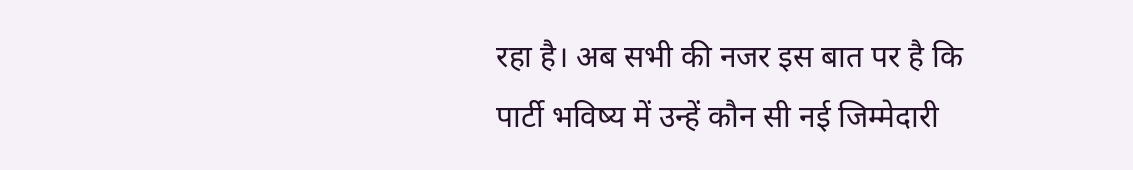रहा है। अब सभी की नजर इस बात पर है कि पार्टी भविष्य में उन्हें कौन सी नई जिम्मेदारी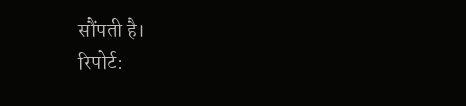सौंपती है।
रिपोर्ट: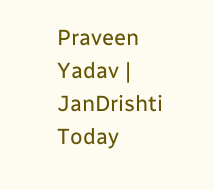Praveen Yadav | JanDrishti Today